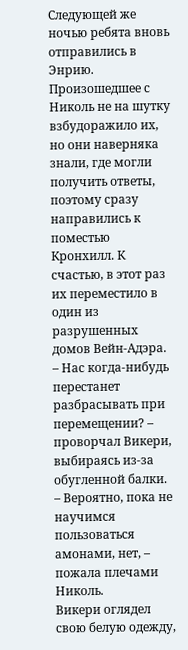Следующей же ночью ребята вновь отправились в Энрию. Произошедшее с Николь не на шутку взбудоражило их, но они наверняка знали, где могли получить ответы, поэтому сразу направились к поместью Кронхилл. К счастью, в этот раз их переместило в один из разрушенных домов Вейн-Адэра.
– Нас когда-нибудь перестанет разбрасывать при перемещении? – проворчал Викери, выбираясь из-за обугленной балки.
– Вероятно, пока не научимся пользоваться амонами, нет, – пожала плечами Николь.
Викери оглядел свою белую одежду,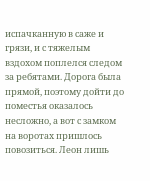испачканную в саже и грязи, и с тяжелым вздохом поплелся следом за ребятами. Дорога была прямой, поэтому дойти до поместья оказалось несложно, а вот с замком на воротах пришлось повозиться. Леон лишь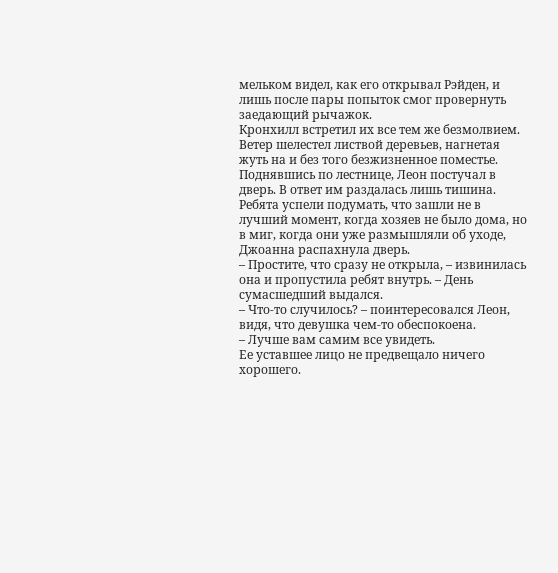мельком видел, как его открывал Рэйден, и лишь после пары попыток смог провернуть заедающий рычажок.
Кронхилл встретил их все тем же безмолвием. Ветер шелестел листвой деревьев, нагнетая жуть на и без того безжизненное поместье. Поднявшись по лестнице, Леон постучал в дверь. В ответ им раздалась лишь тишина. Ребята успели подумать, что зашли не в лучший момент, когда хозяев не было дома, но в миг, когда они уже размышляли об уходе, Джоанна распахнула дверь.
– Простите, что сразу не открыла, – извинилась она и пропустила ребят внутрь. – День сумасшедший выдался.
– Что-то случилось? – поинтересовался Леон, видя, что девушка чем-то обеспокоена.
– Лучше вам самим все увидеть.
Ее уставшее лицо не предвещало ничего хорошего.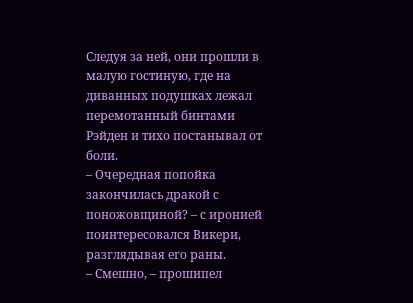Следуя за ней, они прошли в малую гостиную, где на диванных подушках лежал перемотанный бинтами Рэйден и тихо постанывал от боли.
– Очередная попойка закончилась дракой с поножовщиной? – с иронией поинтересовался Викери, разглядывая его раны.
– Смешно, – прошипел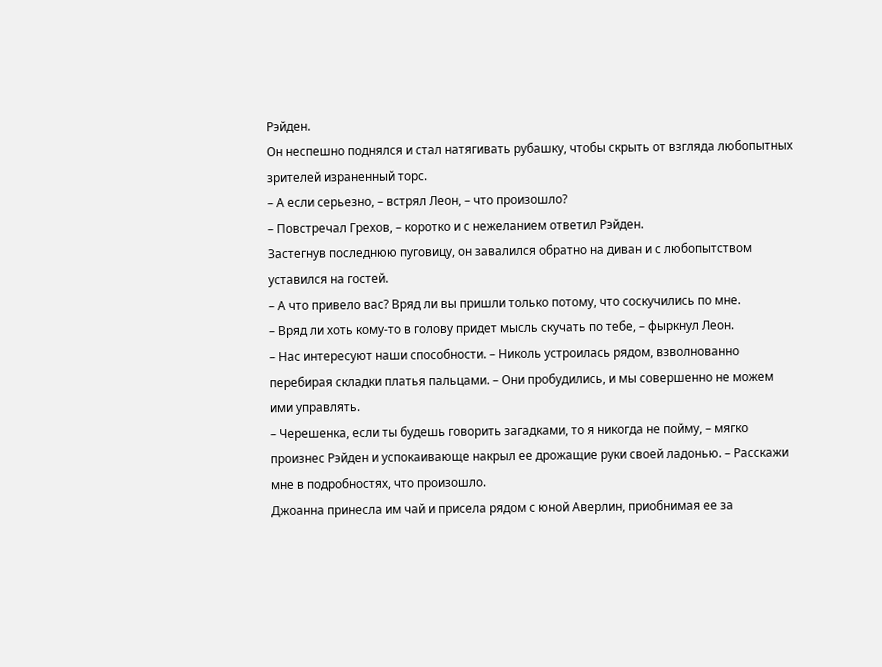Рэйден.
Он неспешно поднялся и стал натягивать рубашку, чтобы скрыть от взгляда любопытных зрителей израненный торс.
– А если серьезно, – встрял Леон, – что произошло?
– Повстречал Грехов, – коротко и с нежеланием ответил Рэйден.
Застегнув последнюю пуговицу, он завалился обратно на диван и с любопытством уставился на гостей.
– А что привело вас? Вряд ли вы пришли только потому, что соскучились по мне.
– Вряд ли хоть кому-то в голову придет мысль скучать по тебе, – фыркнул Леон.
– Нас интересуют наши способности. – Николь устроилась рядом, взволнованно перебирая складки платья пальцами. – Они пробудились, и мы совершенно не можем ими управлять.
– Черешенка, если ты будешь говорить загадками, то я никогда не пойму, – мягко произнес Рэйден и успокаивающе накрыл ее дрожащие руки своей ладонью. – Расскажи мне в подробностях, что произошло.
Джоанна принесла им чай и присела рядом с юной Аверлин, приобнимая ее за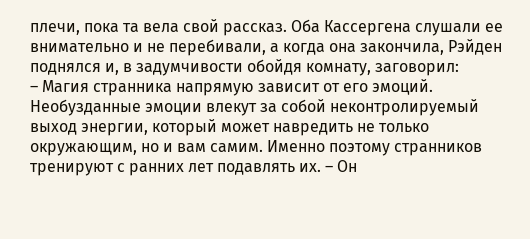плечи, пока та вела свой рассказ. Оба Кассергена слушали ее внимательно и не перебивали, а когда она закончила, Рэйден поднялся и, в задумчивости обойдя комнату, заговорил:
– Магия странника напрямую зависит от его эмоций. Необузданные эмоции влекут за собой неконтролируемый выход энергии, который может навредить не только окружающим, но и вам самим. Именно поэтому странников тренируют с ранних лет подавлять их. – Он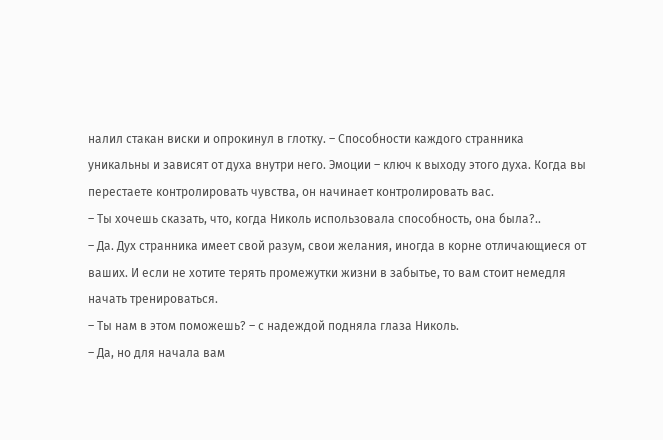налил стакан виски и опрокинул в глотку. – Способности каждого странника уникальны и зависят от духа внутри него. Эмоции – ключ к выходу этого духа. Когда вы перестаете контролировать чувства, он начинает контролировать вас.
– Ты хочешь сказать, что, когда Николь использовала способность, она была?..
– Да. Дух странника имеет свой разум, свои желания, иногда в корне отличающиеся от ваших. И если не хотите терять промежутки жизни в забытье, то вам стоит немедля начать тренироваться.
– Ты нам в этом поможешь? – с надеждой подняла глаза Николь.
– Да, но для начала вам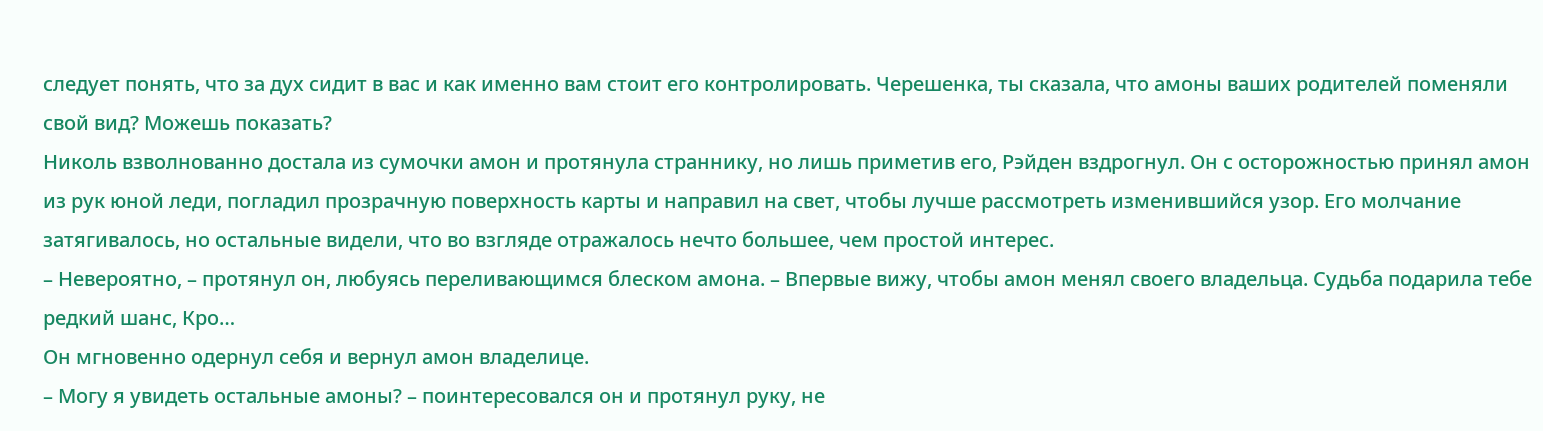следует понять, что за дух сидит в вас и как именно вам стоит его контролировать. Черешенка, ты сказала, что амоны ваших родителей поменяли свой вид? Можешь показать?
Николь взволнованно достала из сумочки амон и протянула страннику, но лишь приметив его, Рэйден вздрогнул. Он с осторожностью принял амон из рук юной леди, погладил прозрачную поверхность карты и направил на свет, чтобы лучше рассмотреть изменившийся узор. Его молчание затягивалось, но остальные видели, что во взгляде отражалось нечто большее, чем простой интерес.
– Невероятно, – протянул он, любуясь переливающимся блеском амона. – Впервые вижу, чтобы амон менял своего владельца. Судьба подарила тебе редкий шанс, Кро…
Он мгновенно одернул себя и вернул амон владелице.
– Могу я увидеть остальные амоны? – поинтересовался он и протянул руку, не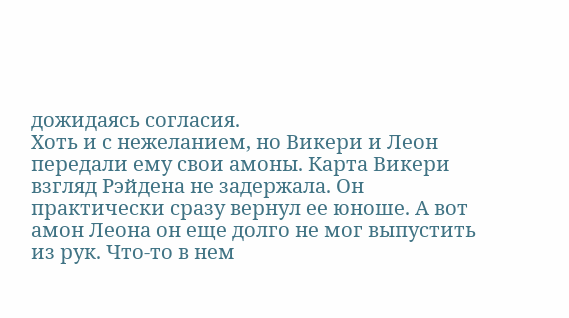дожидаясь согласия.
Хоть и с нежеланием, но Викери и Леон передали ему свои амоны. Карта Викери взгляд Рэйдена не задержала. Он практически сразу вернул ее юноше. А вот амон Леона он еще долго не мог выпустить из рук. Что-то в нем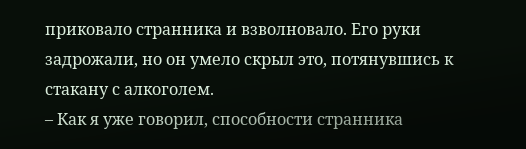приковало странника и взволновало. Его руки задрожали, но он умело скрыл это, потянувшись к стакану с алкоголем.
– Как я уже говорил, способности странника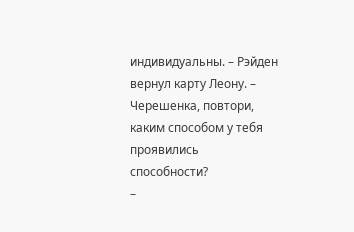индивидуальны. – Рэйден вернул карту Леону. – Черешенка, повтори, каким способом у тебя проявились способности?
–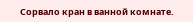Сорвало кран в ванной комнате.